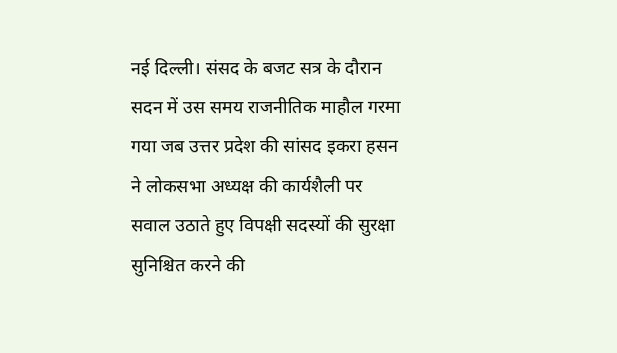नई दिल्ली। संसद के बजट सत्र के दौरान सदन में उस समय राजनीतिक माहौल गरमा गया जब उत्तर प्रदेश की सांसद इकरा हसन ने लोकसभा अध्यक्ष की कार्यशैली पर सवाल उठाते हुए विपक्षी सदस्यों की सुरक्षा सुनिश्चित करने की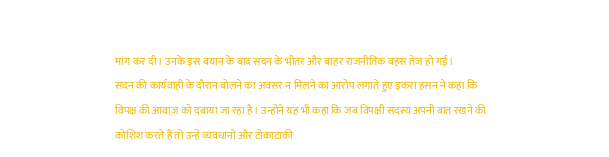मांग कर दी। उनके इस बयान के बाद सदन के भीतर और बाहर राजनीतिक बहस तेज हो गई।
सदन की कार्यवाही के दौरान बोलने का अवसर न मिलने का आरोप लगाते हुए इकरा हसन ने कहा कि विपक्ष की आवाज़ को दबाया जा रहा है। उन्होंने यह भी कहा कि जब विपक्षी सदस्य अपनी बात रखने की कोशिश करते हैं तो उन्हें व्यवधानों और टोकाटाकी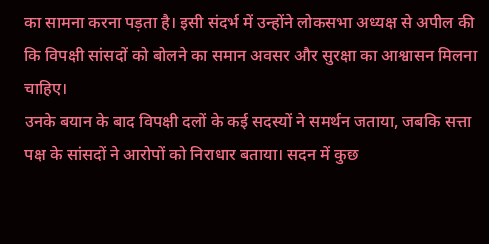का सामना करना पड़ता है। इसी संदर्भ में उन्होंने लोकसभा अध्यक्ष से अपील की कि विपक्षी सांसदों को बोलने का समान अवसर और सुरक्षा का आश्वासन मिलना चाहिए।
उनके बयान के बाद विपक्षी दलों के कई सदस्यों ने समर्थन जताया, जबकि सत्ता पक्ष के सांसदों ने आरोपों को निराधार बताया। सदन में कुछ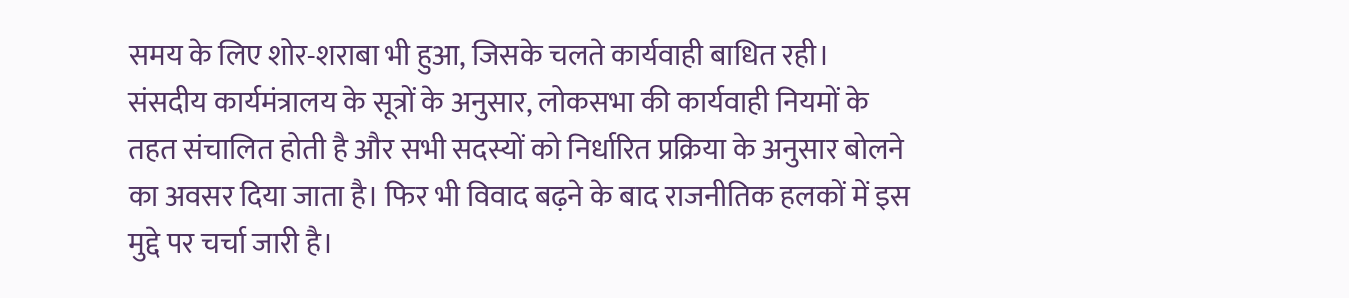समय के लिए शोर-शराबा भी हुआ, जिसके चलते कार्यवाही बाधित रही।
संसदीय कार्यमंत्रालय के सूत्रों के अनुसार, लोकसभा की कार्यवाही नियमों के तहत संचालित होती है और सभी सदस्यों को निर्धारित प्रक्रिया के अनुसार बोलने का अवसर दिया जाता है। फिर भी विवाद बढ़ने के बाद राजनीतिक हलकों में इस मुद्दे पर चर्चा जारी है।